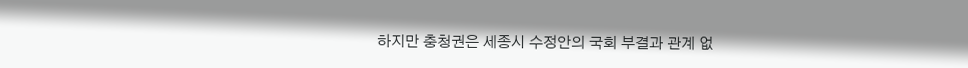하지만 충청권은 세종시 수정안의 국회 부결과 관계 없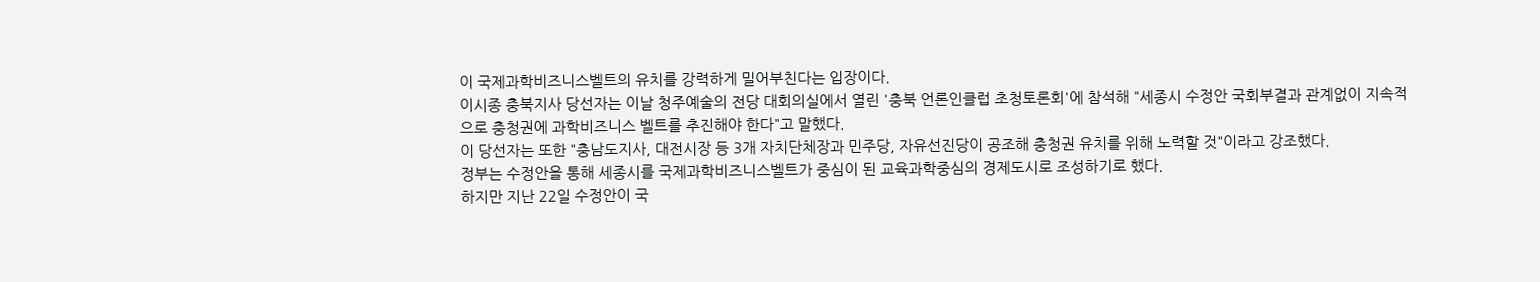이 국제과학비즈니스벨트의 유치를 강력하게 밀어부친다는 입장이다.
이시종 충북지사 당선자는 이날 청주예술의 전당 대회의실에서 열린 '충북 언론인클럽 초청토론회'에 참석해 "세종시 수정안 국회부결과 관계없이 지속적으로 충청권에 과학비즈니스 벨트를 추진해야 한다"고 말했다.
이 당선자는 또한 "충남도지사, 대전시장 등 3개 자치단체장과 민주당, 자유선진당이 공조해 충청권 유치를 위해 노력할 것"이라고 강조했다.
정부는 수정안을 통해 세종시를 국제과학비즈니스벨트가 중심이 된 교육과학중심의 경제도시로 조성하기로 했다.
하지만 지난 22일 수정안이 국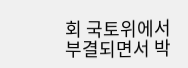회 국토위에서 부결되면서 박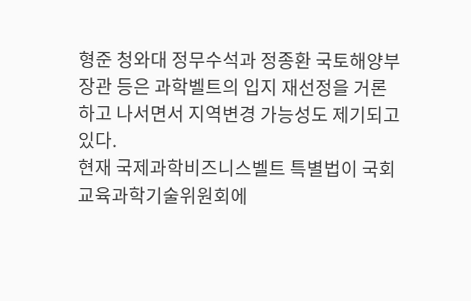형준 청와대 정무수석과 정종환 국토해양부 장관 등은 과학벨트의 입지 재선정을 거론하고 나서면서 지역변경 가능성도 제기되고 있다.
현재 국제과학비즈니스벨트 특별법이 국회 교육과학기술위원회에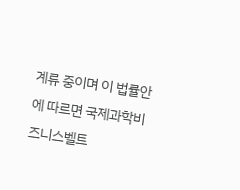계류 중이며 이 법률안에 따르면 국제과학비즈니스벨트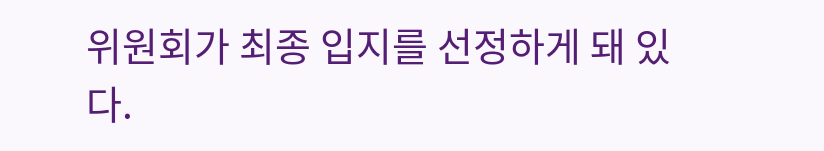위원회가 최종 입지를 선정하게 돼 있다.